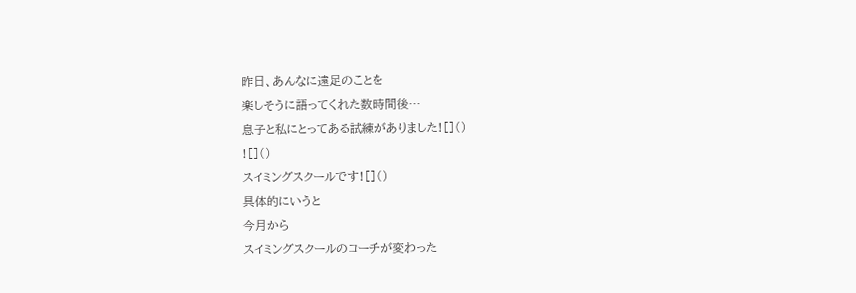昨日、あんなに遠足のことを
楽しそうに語ってくれた数時間後…
息子と私にとってある試練がありました![]()
![]()
スイミングスクールです![]()
具体的にいうと
今月から
スイミングスクールのコーチが変わった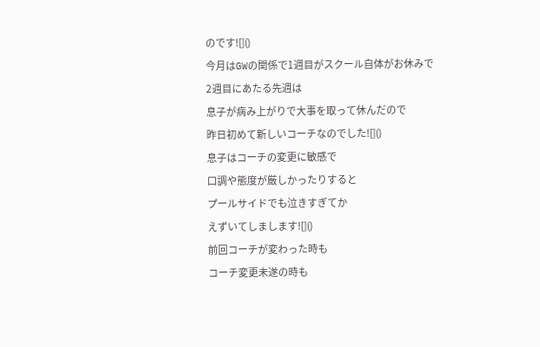のです![]()
今月はGWの関係で1週目がスクール自体がお休みで
2週目にあたる先週は
息子が病み上がりで大事を取って休んだので
昨日初めて新しいコーチなのでした![]()
息子はコーチの変更に敏感で
口調や態度が厳しかったりすると
プールサイドでも泣きすぎてか
えずいてしまします![]()
前回コーチが変わった時も
コーチ変更未遂の時も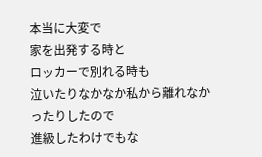本当に大変で
家を出発する時と
ロッカーで別れる時も
泣いたりなかなか私から離れなかったりしたので
進級したわけでもな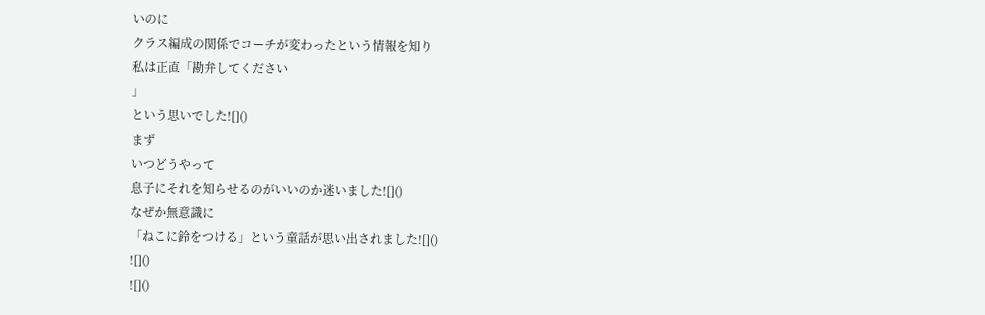いのに
クラス編成の関係でコーチが変わったという情報を知り
私は正直「勘弁してください
」
という思いでした![]()
まず
いつどうやって
息子にそれを知らせるのがいいのか迷いました![]()
なぜか無意識に
「ねこに鈴をつける」という童話が思い出されました![]()
![]()
![]()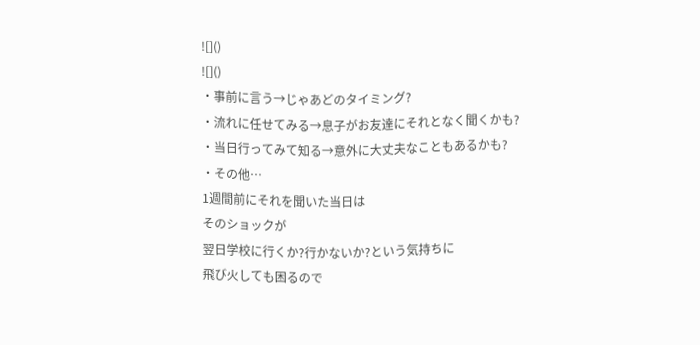![]()
![]()
・事前に言う→じゃあどのタイミング?
・流れに任せてみる→息子がお友達にそれとなく聞くかも?
・当日行ってみて知る→意外に大丈夫なこともあるかも?
・その他…
1週間前にそれを聞いた当日は
そのショックが
翌日学校に行くか?行かないか?という気持ちに
飛び火しても困るので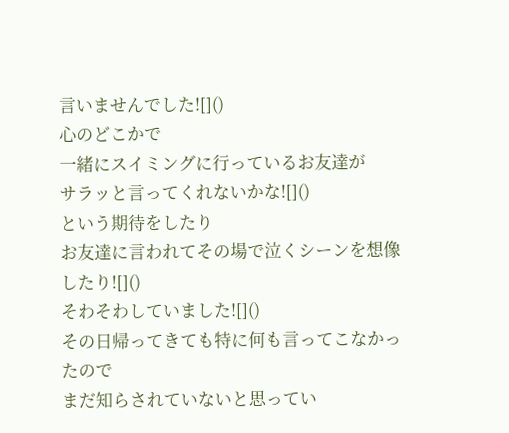言いませんでした![]()
心のどこかで
一緒にスイミングに行っているお友達が
サラッと言ってくれないかな![]()
という期待をしたり
お友達に言われてその場で泣くシーンを想像したり![]()
そわそわしていました![]()
その日帰ってきても特に何も言ってこなかったので
まだ知らされていないと思ってい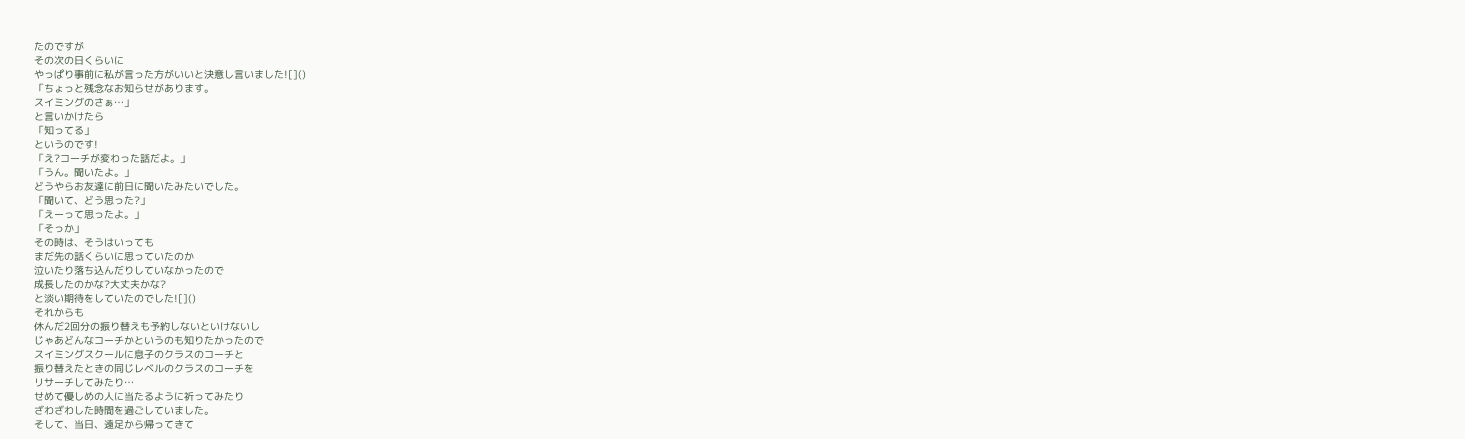たのですが
その次の日くらいに
やっぱり事前に私が言った方がいいと決意し言いました![]()
「ちょっと残念なお知らせがあります。
スイミングのさぁ…」
と言いかけたら
「知ってる」
というのです!
「え?コーチが変わった話だよ。」
「うん。聞いたよ。」
どうやらお友達に前日に聞いたみたいでした。
「聞いて、どう思った?」
「えーって思ったよ。」
「そっか」
その時は、そうはいっても
まだ先の話くらいに思っていたのか
泣いたり落ち込んだりしていなかったので
成長したのかな?大丈夫かな?
と淡い期待をしていたのでした![]()
それからも
休んだ2回分の振り替えも予約しないといけないし
じゃあどんなコーチかというのも知りたかったので
スイミングスクールに息子のクラスのコーチと
振り替えたときの同じレベルのクラスのコーチを
リサーチしてみたり…
せめて優しめの人に当たるように祈ってみたり
ざわざわした時間を過ごしていました。
そして、当日、遠足から帰ってきて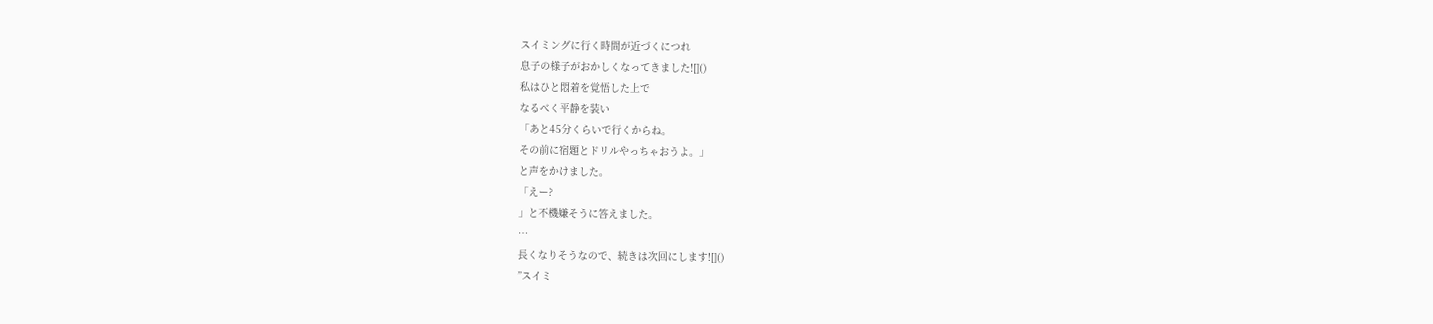スイミングに行く時間が近づくにつれ
息子の様子がおかしくなってきました![]()
私はひと悶着を覚悟した上で
なるべく平静を装い
「あと45分くらいで行くからね。
その前に宿題とドリルやっちゃおうよ。」
と声をかけました。
「えー?
」と不機嫌そうに答えました。
…
長くなりそうなので、続きは次回にします![]()
”スイミ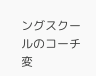ングスクールのコーチ変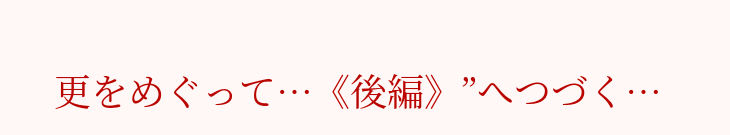更をめぐって…《後編》”へつづく…